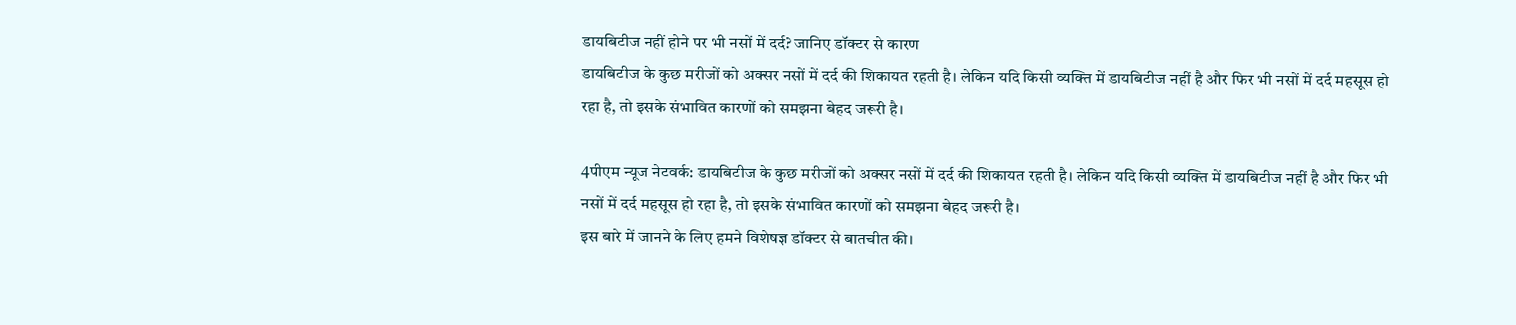डायबिटीज नहीं होने पर भी नसों में दर्द? जानिए डॉक्टर से कारण
डायबिटीज के कुछ मरीजों को अक्सर नसों में दर्द की शिकायत रहती है। लेकिन यदि किसी व्यक्ति में डायबिटीज नहीं है और फिर भी नसों में दर्द महसूस हो रहा है, तो इसके संभावित कारणों को समझना बेहद जरूरी है।

4पीएम न्यूज नेटवर्क: डायबिटीज के कुछ मरीजों को अक्सर नसों में दर्द की शिकायत रहती है। लेकिन यदि किसी व्यक्ति में डायबिटीज नहीं है और फिर भी नसों में दर्द महसूस हो रहा है, तो इसके संभावित कारणों को समझना बेहद जरूरी है।
इस बारे में जानने के लिए हमने विशेषज्ञ डॉक्टर से बातचीत की।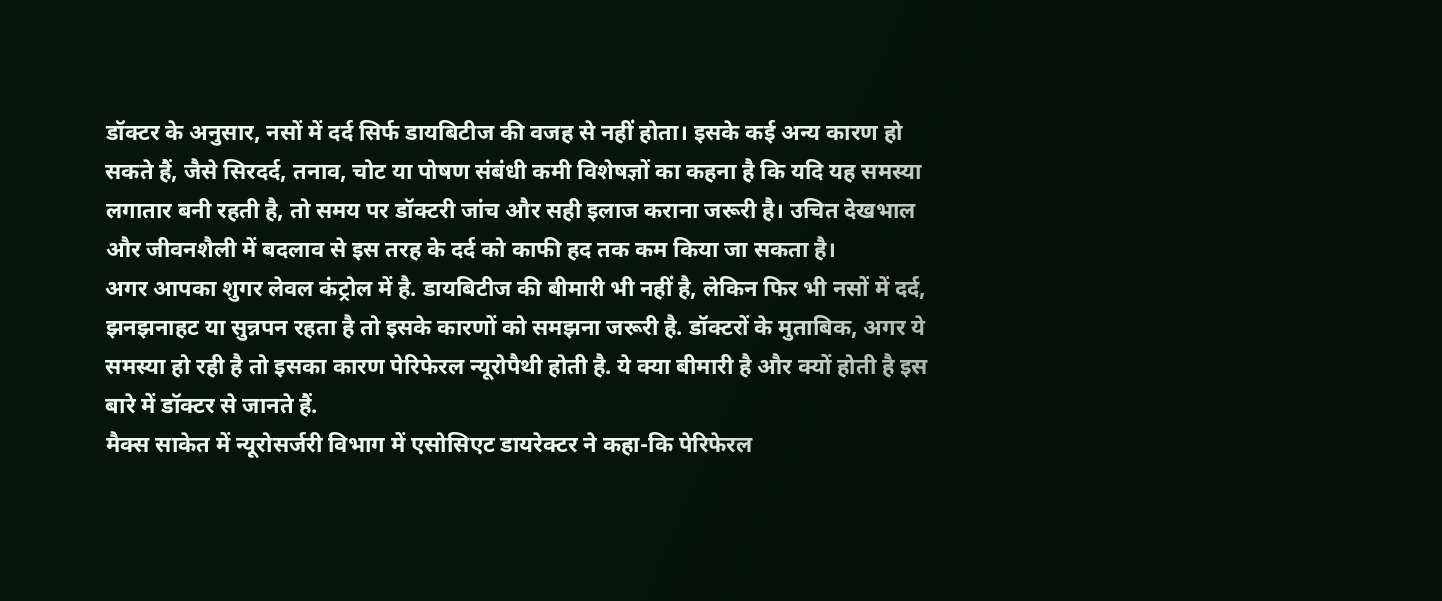डॉक्टर के अनुसार, नसों में दर्द सिर्फ डायबिटीज की वजह से नहीं होता। इसके कई अन्य कारण हो सकते हैं, जैसे सिरदर्द, तनाव, चोट या पोषण संबंधी कमी विशेषज्ञों का कहना है कि यदि यह समस्या लगातार बनी रहती है, तो समय पर डॉक्टरी जांच और सही इलाज कराना जरूरी है। उचित देखभाल और जीवनशैली में बदलाव से इस तरह के दर्द को काफी हद तक कम किया जा सकता है।
अगर आपका शुगर लेवल कंट्रोल में है. डायबिटीज की बीमारी भी नहीं है, लेकिन फिर भी नसों में दर्द, झनझनाहट या सुन्नपन रहता है तो इसके कारणों को समझना जरूरी है. डॉक्टरों के मुताबिक, अगर ये समस्या हो रही है तो इसका कारण पेरिफेरल न्यूरोपैथी होती है. ये क्या बीमारी है और क्यों होती है इस बारे में डॉक्टर से जानते हैं.
मैक्स साकेत में न्यूरोसर्जरी विभाग में एसोसिएट डायरेक्टर ने कहा-कि पेरिफेरल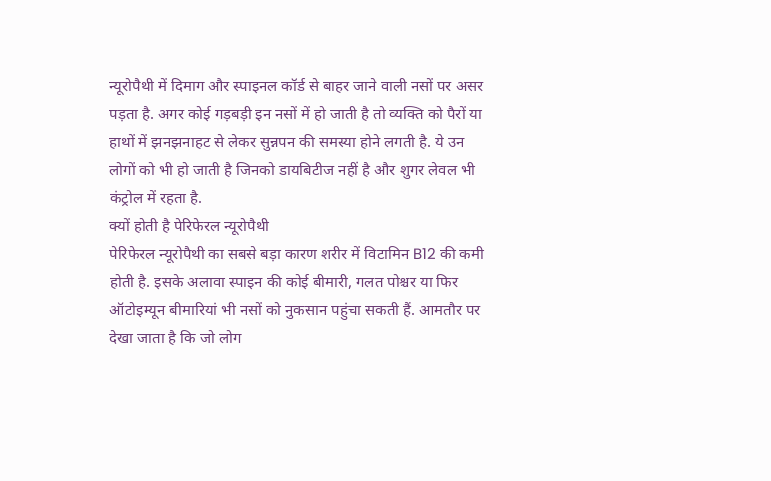न्यूरोपैथी में दिमाग और स्पाइनल कॉर्ड से बाहर जाने वाली नसों पर असर पड़ता है. अगर कोई गड़बड़ी इन नसों में हो जाती है तो व्यक्ति को पैरों या हाथों में झनझनाहट से लेकर सुन्नपन की समस्या होने लगती है. ये उन लोगों को भी हो जाती है जिनको डायबिटीज नहीं है और शुगर लेवल भी कंट्रोल में रहता है.
क्यों होती है पेरिफेरल न्यूरोपैथी
पेरिफेरल न्यूरोपैथी का सबसे बड़ा कारण शरीर में विटामिन B12 की कमी होती है. इसके अलावा स्पाइन की कोई बीमारी, गलत पोश्चर या फिर ऑटोइम्यून बीमारियां भी नसों को नुकसान पहुंचा सकती हैं. आमतौर पर देखा जाता है कि जो लोग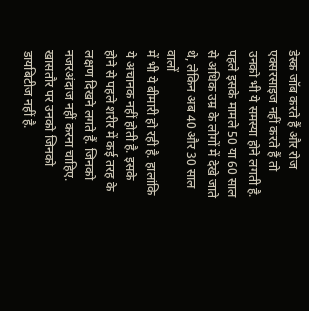डेस्क जॉब करते हैं और रोज एक्सरसाइज नहीं करते हैं तो उनको भी ये समस्या होने लगती है.
पहले इसके मामले 50 या 60 साल से अधिक उम्र के लोगों में देखे जाते थे, लेकिन अब 40 और 30 साल वालों
में भी ये बीमारी हो रही है. हालांकि ये अचानक नहीं होती है. इसके होने से पहले शरीर में कई तरह के लक्षण दिखने लगते हैं. जिनको नजरअंदाज नहीं करना चाहिए. खासतौर पर उनको जिनको डायबिटीज नहीं है.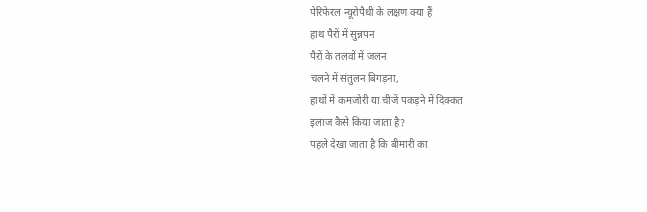पेरिफेरल न्यूरोपैथी के लक्षण क्या हैं
हाथ पैरों में सुन्नपन
पैरों के तलवों में जलन
चलने में संतुलन बिगड़ना,
हाथों में कमजोरी या चीजें पकड़ने में दिक्कत
इलाज कैसे किया जाता है?
पहले देखा जाता है कि बीमारी का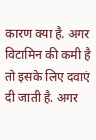कारण क्या है. अगर विटामिन की कमी है तो इसके लिए दवाएं दी जाती है. अगर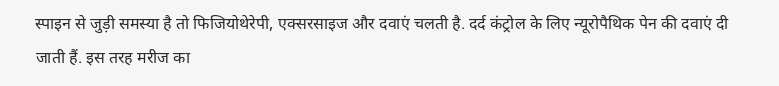स्पाइन से जुड़ी समस्या है तो फिजियोथेरेपी, एक्सरसाइज और दवाएं चलती है. दर्द कंट्रोल के लिए न्यूरोपैथिक पेन की दवाएं दी जाती हैं. इस तरह मरीज का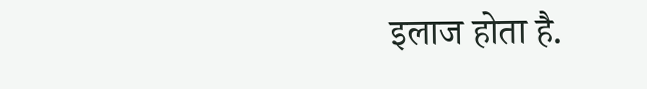इलाज होता है.